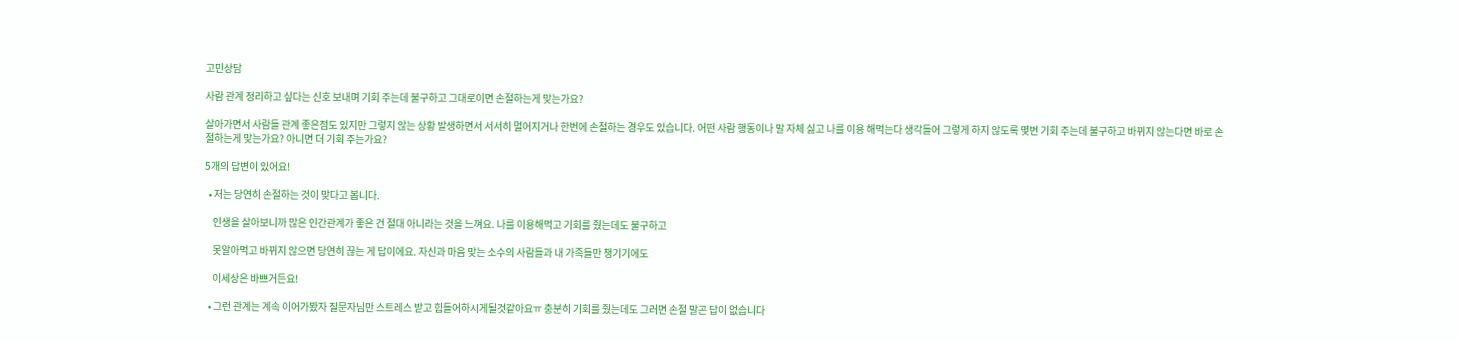고민상담

사람 관계 정리하고 싶다는 신호 보내며 기회 주는데 불구하고 그대로이면 손절하는게 맞는가요?

살아가면서 사람들 관계 좋은점도 있지만 그렇지 않는 상황 발생하면서 서서히 멀어지거나 한번에 손절하는 경우도 있습니다. 어떤 사람 행동이나 말 자체 싫고 나를 이용 해먹는다 생각들어 그렇게 하지 않도록 몇번 기회 주는데 불구하고 바뀌지 않는다면 바로 손절하는게 맞는가요? 아니면 더 기회 주는가요?

5개의 답변이 있어요!

  • 저는 당연히 손절하는 것이 맞다고 봅니다.

    인생을 살아보니까 많은 인간관계가 좋은 건 절대 아니라는 것을 느껴요. 나를 이용해먹고 기회를 줬는데도 불구하고

    못알아먹고 바뀌지 않으면 당연히 끊는 게 답이에요. 자신과 마음 맞는 소수의 사람들과 내 가족들만 챙기기에도

    이세상은 바쁘거든요!

  • 그런 관계는 계속 이어가봤자 질문자님만 스트레스 받고 힘들어하시게될것같아요ㅠ 충분히 기회를 줬는데도 그러면 손절 말곤 답이 없습니다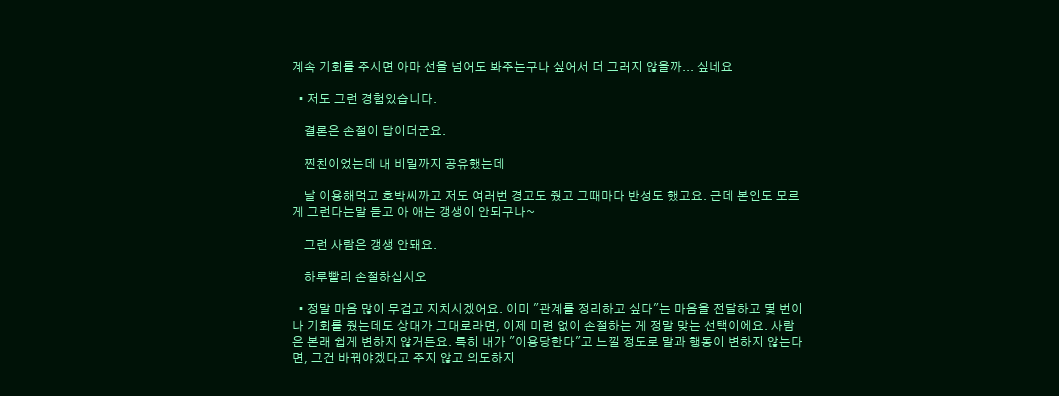계속 기회를 주시면 아마 선을 넘어도 봐주는구나 싶어서 더 그러지 않을까... 싶네요

  • 저도 그런 경험있습니다.

    결론은 손절이 답이더군요.

    찐친이었는데 내 비밀까지 공유했는데

    날 이용해먹고 호박씨까고 저도 여러번 경고도 줬고 그때마다 반성도 했고요. 근데 본인도 모르게 그런다는말 듣고 아 애는 갱생이 안되구나~

    그런 사람은 갱생 안돼요.

    하루빨리 손절하십시오

  • 정말 마음 많이 무겁고 지치시겠어요. 이미 "관계를 정리하고 싶다"는 마음을 전달하고 몇 번이나 기회를 줬는데도 상대가 그대로라면, 이제 미련 없이 손절하는 게 정말 맞는 선택이에요. 사람은 본래 쉽게 변하지 않거든요. 특히 내가 "이용당한다"고 느낄 정도로 말과 행동이 변하지 않는다면, 그건 바꿔야겠다고 주지 않고 의도하지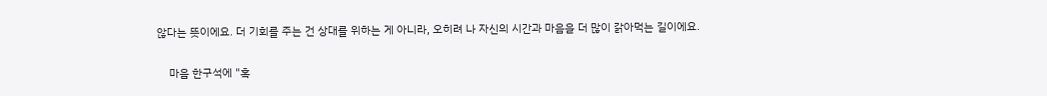않다는 뜻이에요. 더 기회를 주는 건 상대를 위하는 게 아니라, 오히려 나 자신의 시간과 마음을 더 많이 갉아먹는 길이에요.

    마음 한구석에 "혹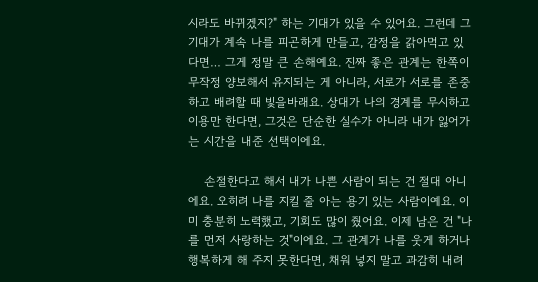시라도 바뀌겠지?" 하는 기대가 있을 수 있어요. 그런데 그 기대가 계속 나를 피곤하게 만들고, 감정을 갉아먹고 있다면… 그게 정말 큰 손해예요. 진짜 좋은 관계는 한쪽이 무작정 양보해서 유지되는 게 아니라, 서로가 서로를 존중하고 배려할 때 빛을바래요. 상대가 나의 경계를 무시하고 이용만 한다면, 그것은 단순한 실수가 아니라 내가 잃어가는 시간을 내준 선택이에요.

    손절한다고 해서 내가 나쁜 사람이 되는 건 절대 아니에요. 오히려 나를 지킬 줄 아는 용기 있는 사람이예요. 이미 충분히 노력했고, 기회도 많이 줬어요. 이제 남은 건 "나를 먼저 사랑하는 것"이에요. 그 관계가 나를 웃게 하거나 행복하게 해 주지 못한다면, 채워 넣지 말고 과감히 내려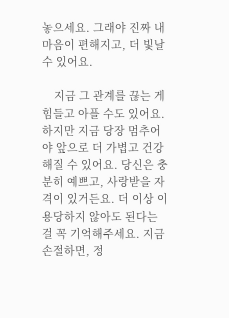놓으세요. 그래야 진짜 내 마음이 편해지고, 더 빛날 수 있어요.

    지금 그 관계를 끊는 게 힘들고 아플 수도 있어요. 하지만 지금 당장 멈추어야 앞으로 더 가볍고 건강해질 수 있어요. 당신은 충분히 예쁘고, 사랑받을 자격이 있거든요. 더 이상 이용당하지 않아도 된다는 걸 꼭 기억해주세요. 지금 손절하면, 정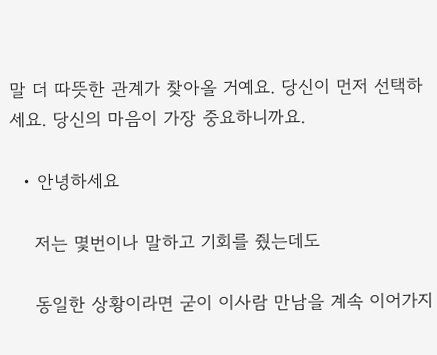말 더 따뜻한 관계가 찾아올 거예요. 당신이 먼저 선택하세요. 당신의 마음이 가장 중요하니까요.

  • 안녕하세요

    저는 몇번이나 말하고 기회를 줬는데도

    동일한 상황이라면 굳이 이사람 만남을 계속 이어가지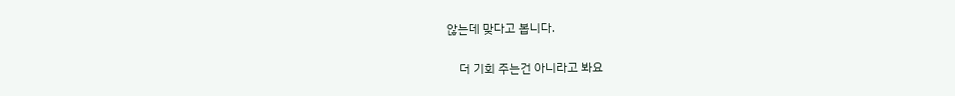않는데 맞다고 봅니다.

    더 기회 주는건 아니라고 봐요